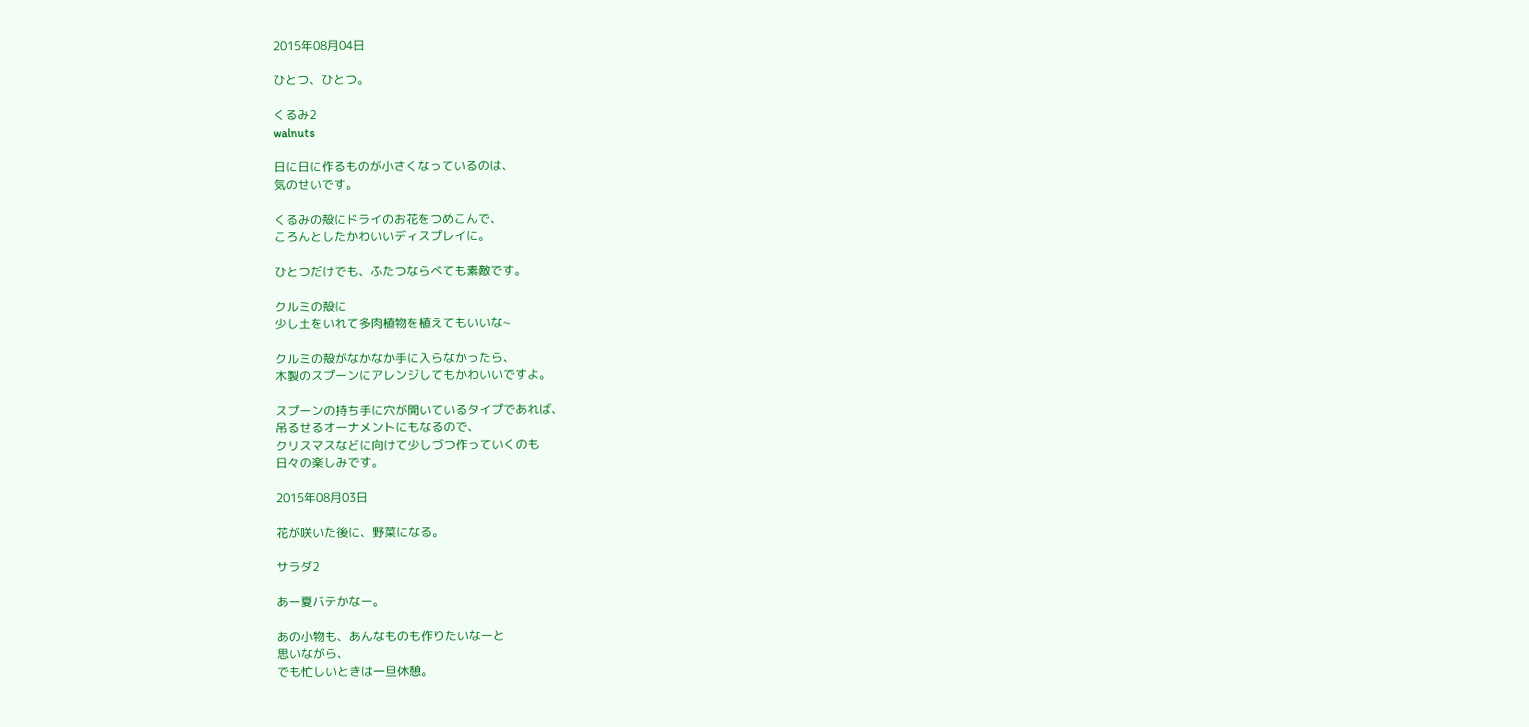2015年08月04日

ひとつ、ひとつ。

くるみ2
walnuts

日に日に作るものが小さくなっているのは、
気のせいです。

くるみの殻にドライのお花をつめこんで、
ころんとしたかわいいディスプレイに。

ひとつだけでも、ふたつならべても素敵です。

クルミの殻に
少し土をいれて多肉植物を植えてもいいな~

クルミの殻がなかなか手に入らなかったら、
木製のスプーンにアレンジしてもかわいいですよ。

スプーンの持ち手に穴が開いているタイプであれば、
吊るせるオーナメントにもなるので、
クリスマスなどに向けて少しづつ作っていくのも
日々の楽しみです。

2015年08月03日

花が咲いた後に、野菜になる。

サラダ2

あー夏バテかなー。

あの小物も、あんなものも作りたいなーと
思いながら、
でも忙しいときは一旦休憩。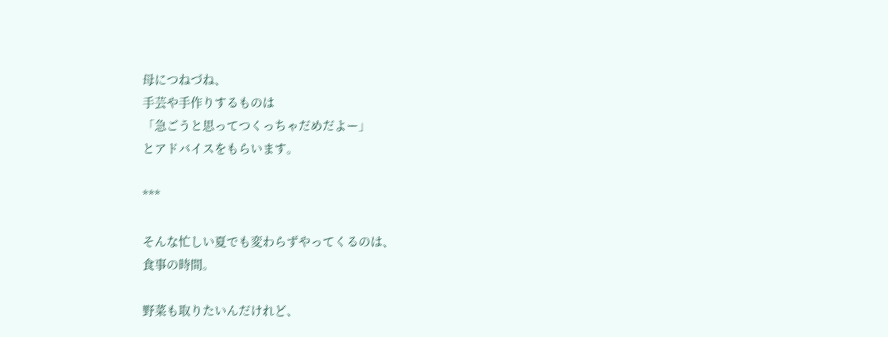母につねづね、
手芸や手作りするものは
「急ごうと思ってつくっちゃだめだよー」
とアドバイスをもらいます。

***

そんな忙しい夏でも変わらずやってくるのは、
食事の時間。

野菜も取りたいんだけれど、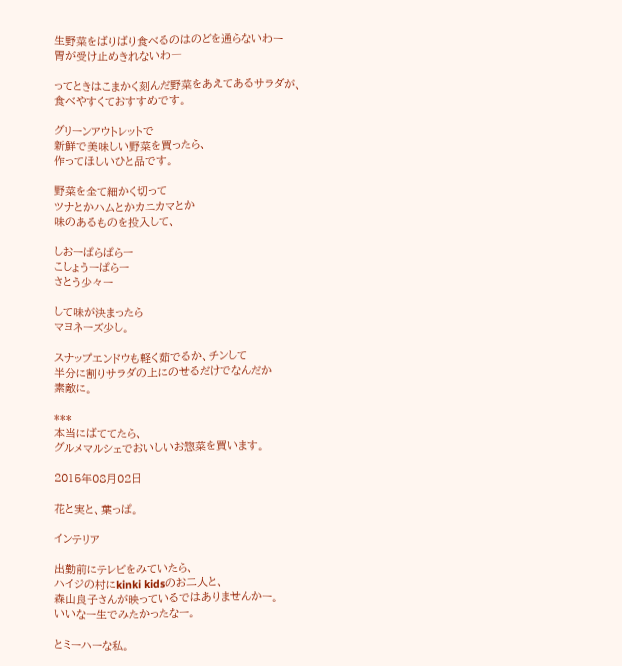生野菜をばりばり食べるのはのどを通らないわー
胃が受け止めきれないわ―

ってときはこまかく刻んだ野菜をあえてあるサラダが、
食べやすくておすすめです。

グリーンアウトレットで
新鮮で美味しい野菜を買ったら、
作ってほしいひと品です。

野菜を全て細かく切って
ツナとかハムとかカニカマとか
味のあるものを投入して、

しおーぱらぱらー
こしょうーぱらー
さとう少々ー

して味が決まったら
マヨネーズ少し。

スナップエンドウも軽く茹でるか、チンして
半分に割りサラダの上にのせるだけでなんだか
素敵に。

***
本当にばててたら、
グルメマルシェでおいしいお惣菜を買います。

2015年08月02日

花と実と、葉っぱ。

インテリア

出勤前にテレビをみていたら、
ハイジの村にkinki kidsのお二人と、
森山良子さんが映っているではありませんかー。
いいなー生でみたかったなー。

とミーハーな私。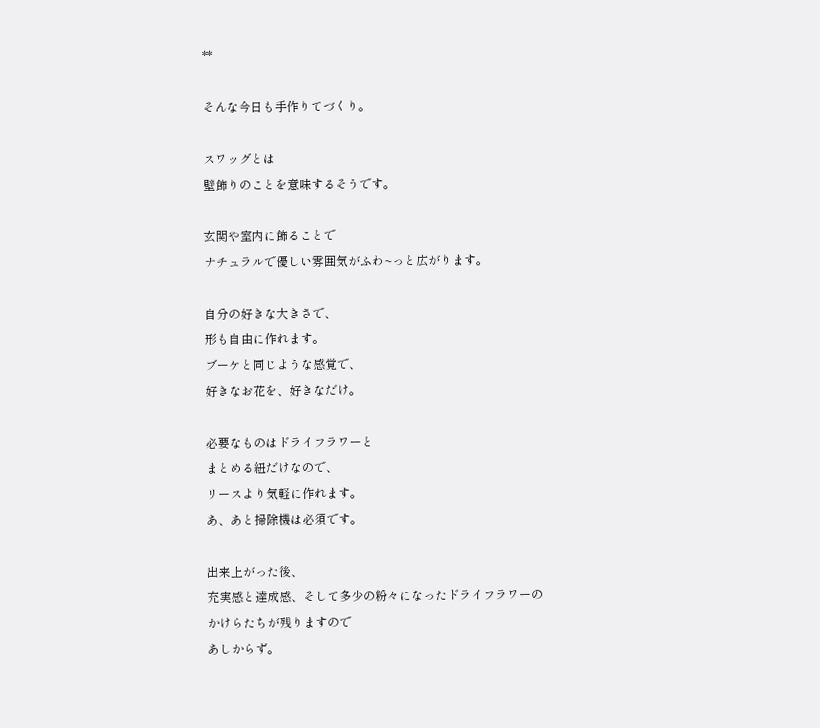**

そんな今日も手作りてづくり。

スワッグとは
壁飾りのことを意味するそうです。

玄関や室内に飾ることで
ナチュラルで優しい雰囲気がふわ~っと広がります。

自分の好きな大きさで、
形も自由に作れます。
ブーケと同じような感覚で、
好きなお花を、好きなだけ。

必要なものはドライフラワーと
まとめる紐だけなので、
リースより気軽に作れます。
あ、あと掃除機は必須です。

出来上がった後、
充実感と達成感、そして多少の粉々になったドライフラワーの
かけらたちが残りますので
あしからず。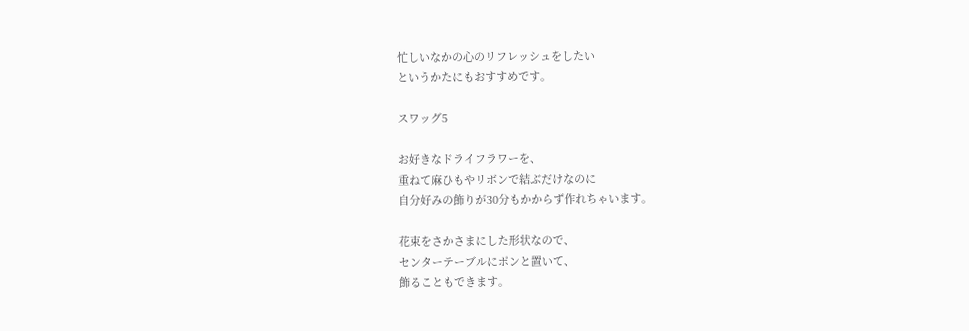忙しいなかの心のリフレッシュをしたい
というかたにもおすすめです。

スワッグ5

お好きなドライフラワーを、
重ねて麻ひもやリボンで結ぶだけなのに
自分好みの飾りが30分もかからず作れちゃいます。

花束をさかさまにした形状なので、
センターテーブルにポンと置いて、
飾ることもできます。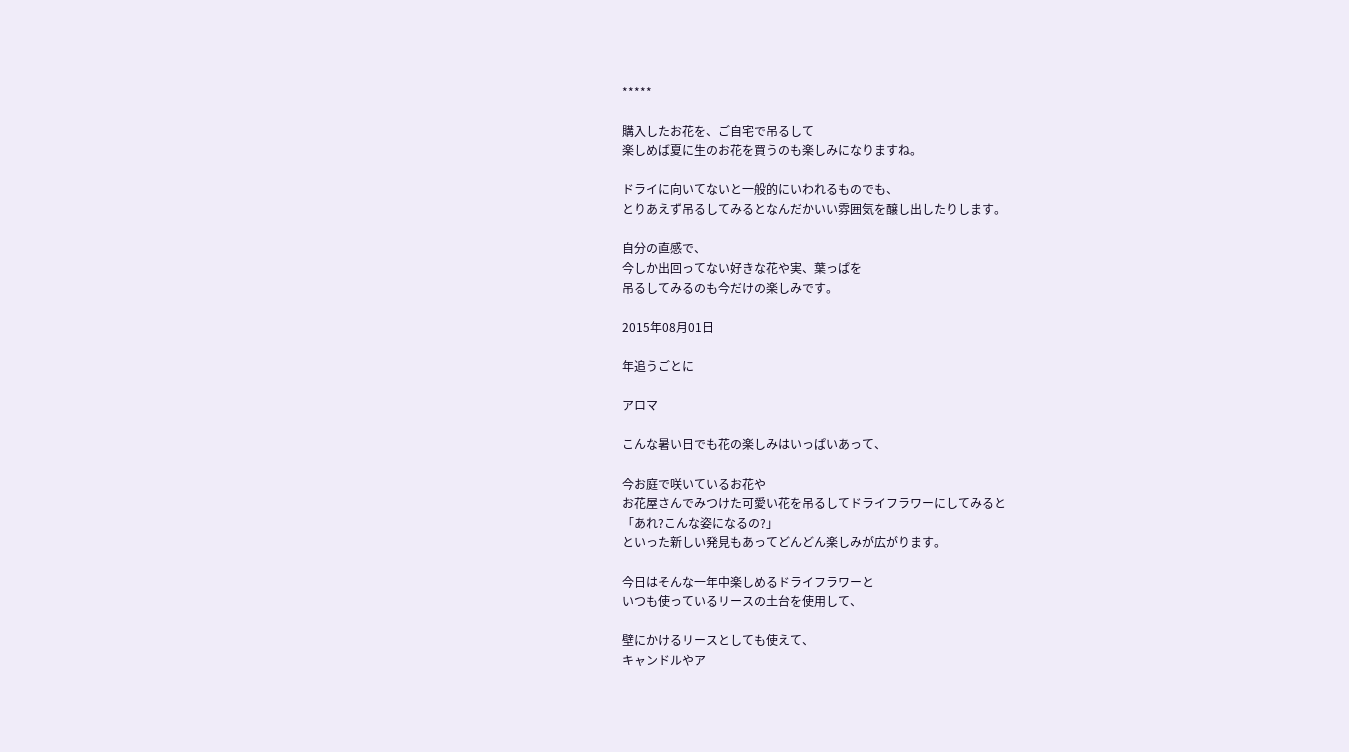*****

購入したお花を、ご自宅で吊るして
楽しめば夏に生のお花を買うのも楽しみになりますね。

ドライに向いてないと一般的にいわれるものでも、
とりあえず吊るしてみるとなんだかいい雰囲気を醸し出したりします。

自分の直感で、
今しか出回ってない好きな花や実、葉っぱを
吊るしてみるのも今だけの楽しみです。

2015年08月01日

年追うごとに

アロマ

こんな暑い日でも花の楽しみはいっぱいあって、

今お庭で咲いているお花や
お花屋さんでみつけた可愛い花を吊るしてドライフラワーにしてみると
「あれ?こんな姿になるの?」
といった新しい発見もあってどんどん楽しみが広がります。

今日はそんな一年中楽しめるドライフラワーと
いつも使っているリースの土台を使用して、

壁にかけるリースとしても使えて、
キャンドルやア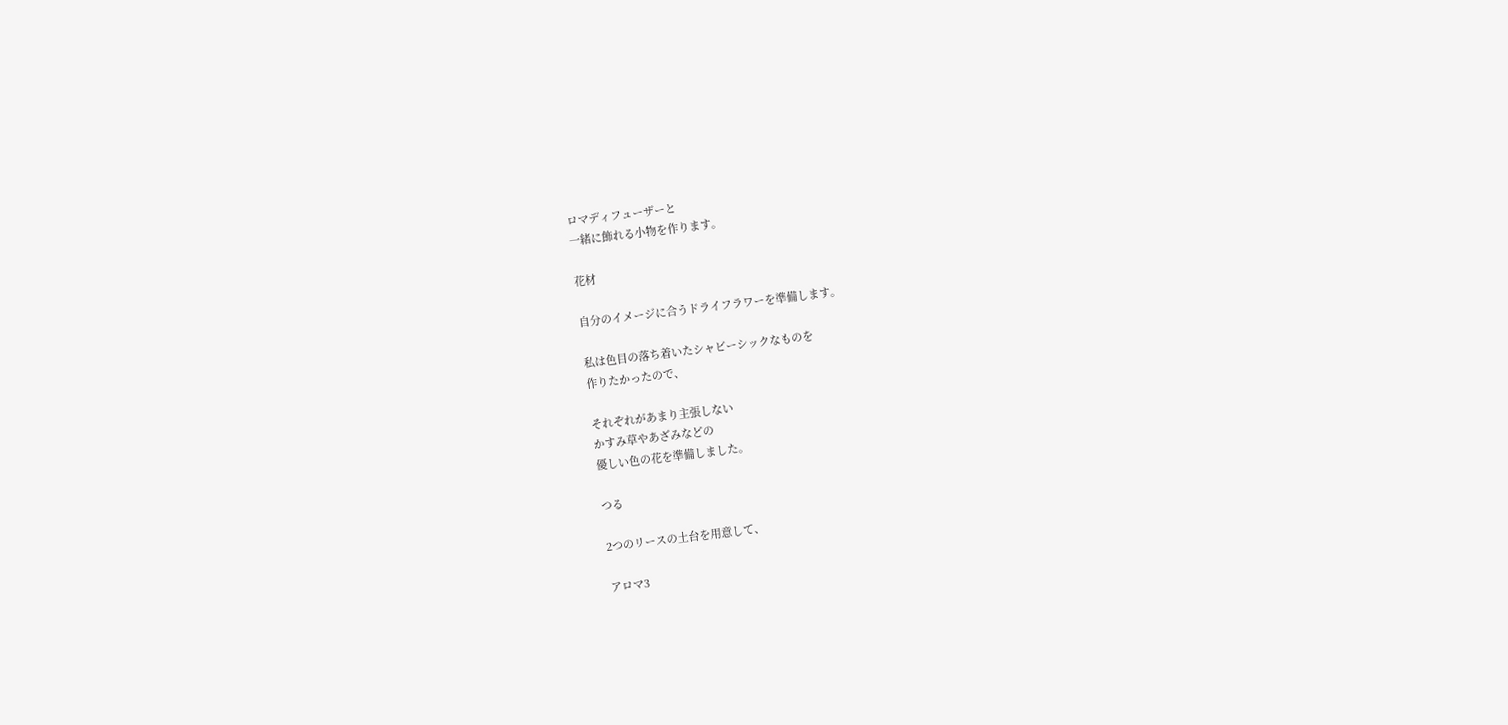ロマディフューザーと
一緒に飾れる小物を作ります。

花材

自分のイメージに合うドライフラワーを準備します。

私は色目の落ち着いたシャビーシックなものを
作りたかったので、

それぞれがあまり主張しない
かすみ草やあざみなどの
優しい色の花を準備しました。

つる

2つのリースの土台を用意して、

アロマ3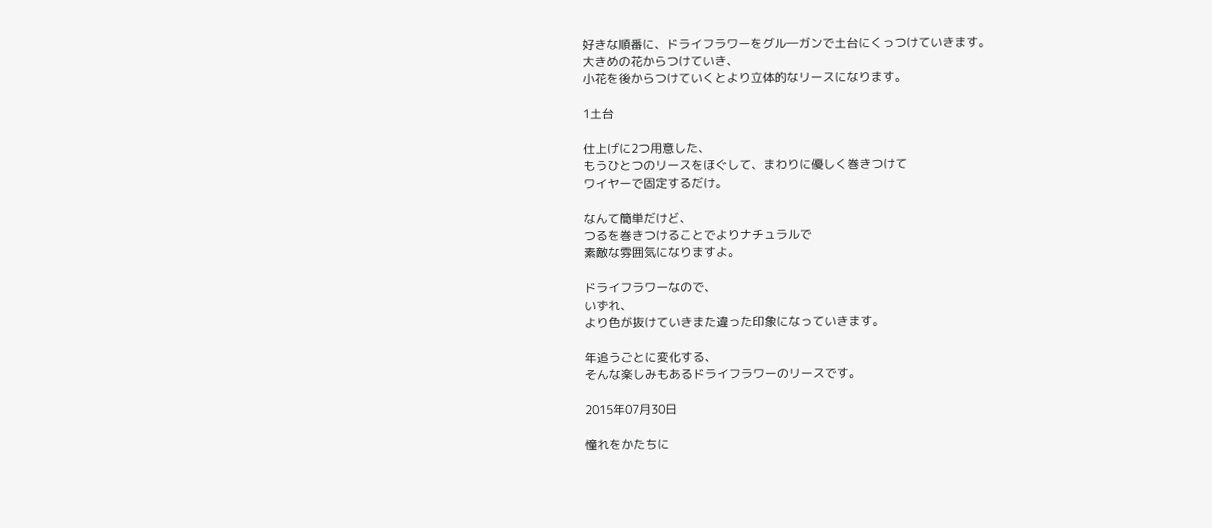好きな順番に、ドライフラワーをグル―ガンで土台にくっつけていきます。
大きめの花からつけていき、
小花を後からつけていくとより立体的なリースになります。

1土台

仕上げに2つ用意した、
もうひとつのリースをほぐして、まわりに優しく巻きつけて
ワイヤーで固定するだけ。

なんて簡単だけど、
つるを巻きつけることでよりナチュラルで
素敵な雰囲気になりますよ。

ドライフラワーなので、
いずれ、
より色が抜けていきまた違った印象になっていきます。

年追うごとに変化する、
そんな楽しみもあるドライフラワーのリースです。

2015年07月30日

憧れをかたちに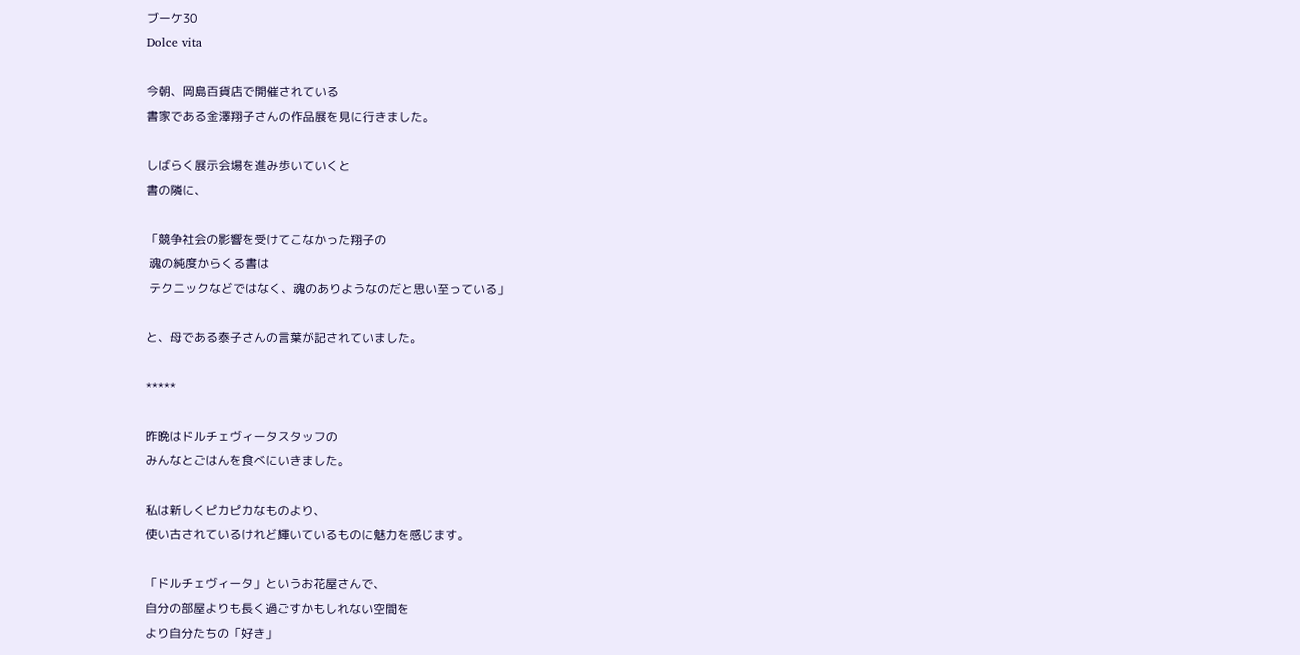ブーケ30
Dolce vita

今朝、岡島百貨店で開催されている
書家である金澤翔子さんの作品展を見に行きました。

しばらく展示会場を進み歩いていくと
書の隣に、

「競争社会の影響を受けてこなかった翔子の
 魂の純度からくる書は
 テクニックなどではなく、魂のありようなのだと思い至っている」

と、母である泰子さんの言葉が記されていました。

*****

昨晩はドルチェヴィータスタッフの
みんなとごはんを食べにいきました。

私は新しくピカピカなものより、
使い古されているけれど輝いているものに魅力を感じます。

「ドルチェヴィータ」というお花屋さんで、
自分の部屋よりも長く過ごすかもしれない空間を
より自分たちの「好き」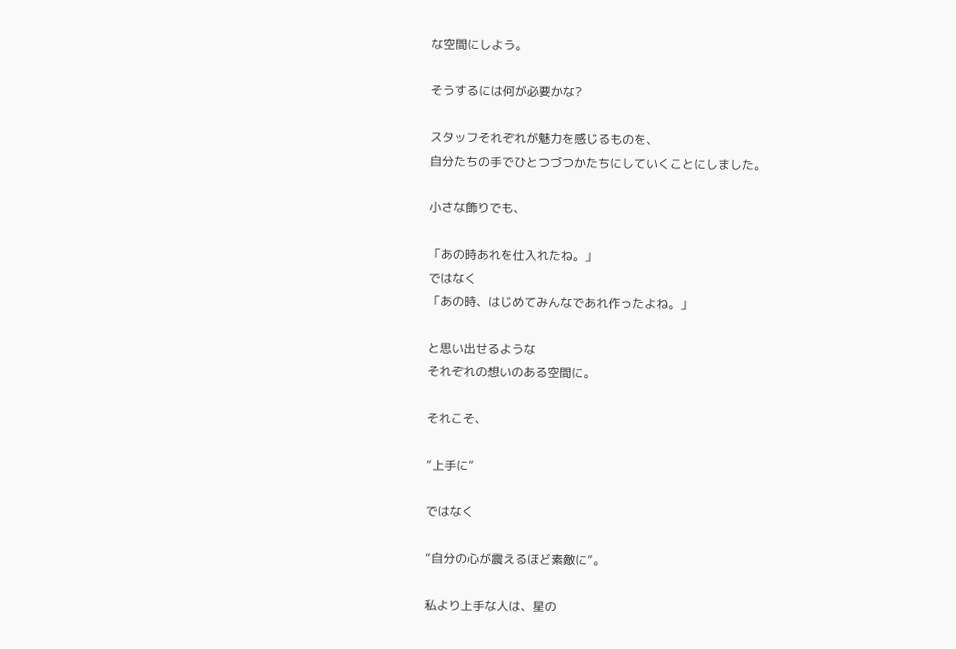な空間にしよう。

そうするには何が必要かな?

スタッフそれぞれが魅力を感じるものを、
自分たちの手でひとつづつかたちにしていくことにしました。

小さな飾りでも、

「あの時あれを仕入れたね。」
ではなく
「あの時、はじめてみんなであれ作ったよね。」

と思い出せるような
それぞれの想いのある空間に。

それこそ、

“上手に”

ではなく

“自分の心が震えるほど素敵に”。

私より上手な人は、星の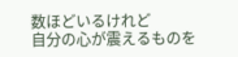数ほどいるけれど
自分の心が震えるものを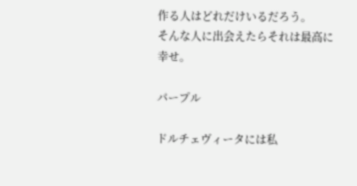作る人はどれだけいるだろう。
そんな人に出会えたらそれは最高に幸せ。

パープル

ドルチェヴィータには私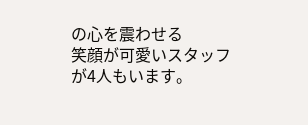の心を震わせる
笑顔が可愛いスタッフが4人もいます。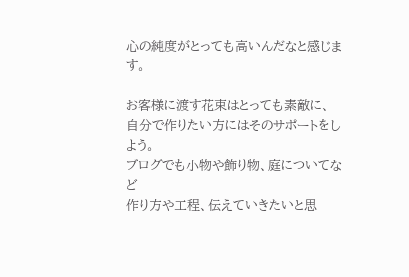心の純度がとっても高いんだなと感じます。

お客様に渡す花束はとっても素敵に、
自分で作りたい方にはそのサポートをしよう。
ブログでも小物や飾り物、庭についてなど
作り方や工程、伝えていきたいと思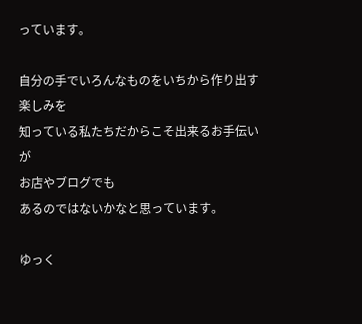っています。

自分の手でいろんなものをいちから作り出す楽しみを
知っている私たちだからこそ出来るお手伝いが
お店やブログでも
あるのではないかなと思っています。

ゆっく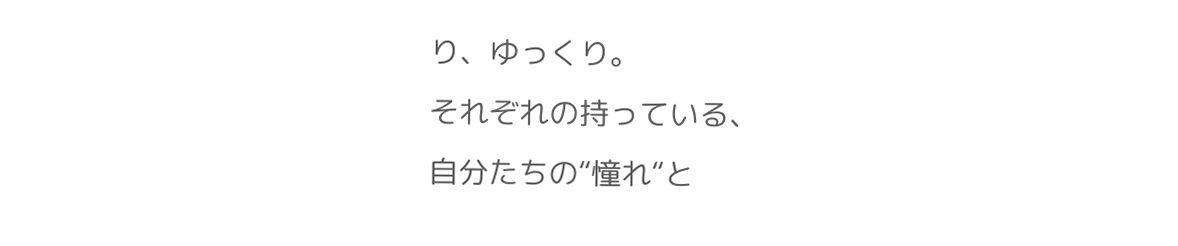り、ゆっくり。
それぞれの持っている、
自分たちの“憧れ“と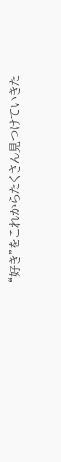“好き”をこれからたくさん見つけていきた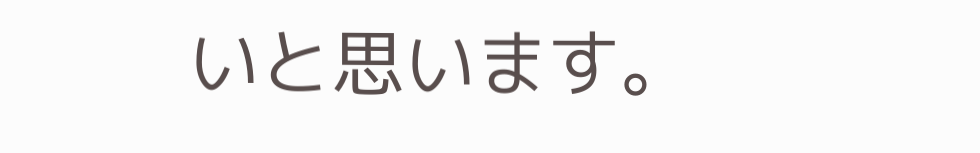いと思います。